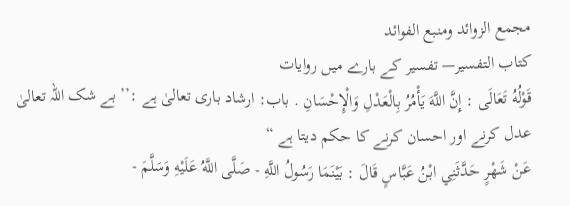مجمع الزوائد ومنبع الفوائد
كتاب التفسير— تفسیر کے بارے میں روایات
قَوْلُهُ تَعَالَى : إِنَّ اللَّهَ يَأْمُرُ بِالْعَدْلِ وَالْإِحْسَانِ . باب: ارشاد باری تعالیٰ ہے :’’ بے شک اللہ تعالیٰ عدل کرنے اور احسان کرنے کا حکم دیتا ہے “
عَنْ شَهْرٍ حَدَّثَنِي ابْنُ عَبَّاسٍ قَالَ : بَيْنَمَا رَسُولُ اللَّهِ - صَلَّى اللَّهُ عَلَيْهِ وَسَلَّمَ -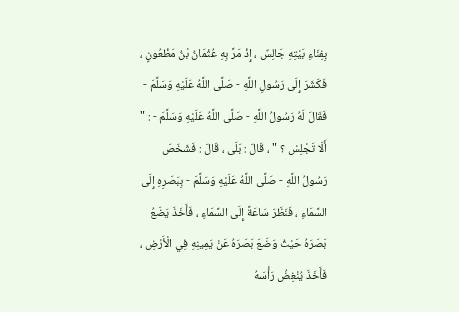بِفِنَاءِ بَيْتِهِ جَالِسٌ ، إِذْ مَرَّ بِهِ عُثْمَانُ بْنُ مَظْعُونٍ ، فَكَشَرَ إِلَى رَسُولِ اللَّهِ - صَلَّى اللَّهُ عَلَيْهِ وَسَلَّمَ - فَقَالَ لَهُ رَسُولُ اللَّهِ - صَلَّى اللَّهُ عَلَيْهِ وَسَلَّمَ - : " أَلَا تَجْلِسْ ؟ " ، قَالَ : بَلَى ، قَالَ : فَشَخَصَ رَسُولُ اللَّهِ - صَلَّى اللَّهُ عَلَيْهِ وَسَلَّمَ - بِبَصَرِهِ إِلَى السَّمَاءِ ، فَنَظَرَ سَاعَةً إِلَى السَّمَاءِ ، فَأَخَذَ يَضَعُ بَصَرَهُ حَيْثُ وَضَعَ بَصَرَهُ عَنْ يَمِينِهِ فِي الْأَرْضِ ، فَأَخَذَ يُنْغِضُ رَأْسَهُ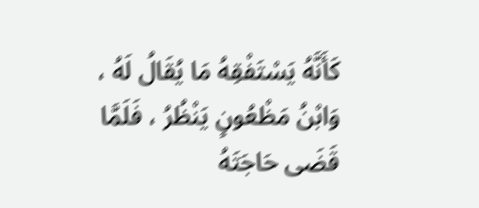كَأَنَّهُ يَسْتَفْقِهُ مَا يُقَالُ لَهُ ، وَابْنُ مَظْعُونٍ يَنْظُرُ ، فَلَمَّا قَضَى حَاجَتَهُ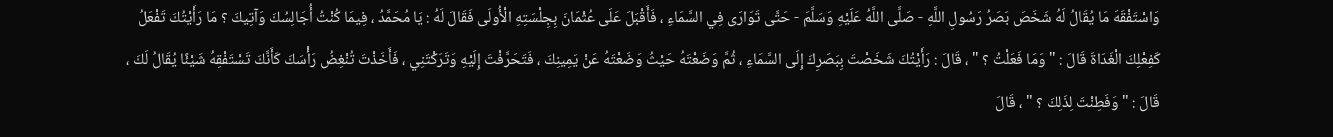وَاسْتَفْقَهَ مَا يُقَالُ لَهُ شَخَصَ بَصَرُ رَسُولِ اللَّهِ - صَلَّى اللَّهُ عَلَيْهِ وَسَلَّمَ - حَتَّى تَوَارَى فِي السَّمَاءِ ، فَأَقْبَلَ عَلَى عُثْمَانَ بِجِلْسَتِهِ الْأُولَى فَقَالَ لَهُ : يَا مُحَمَّدُ ، فِيمَا كُنْتُ أُجَالِسُكَ وَآتِيكَ ؟ مَا رَأَيْتُكَ تَفْعَلُ كَفِعْلِكَ الْغَدَاةَ قَالَ : " وَمَا فَعَلْتُ ؟ " ، قَالَ : رَأَيْتُكَ شَخَصْتَ بِبَصَرِكَ إِلَى السَّمَاءِ ، ثُمَّ وَضَعْتَهُ حَيْثُ وَضَعْتَهُ عَنْ يَمِينِكَ ، فَتَحَرَّفْتَ إِلَيْهِ وَتَرَكْتَنِي ، فَأَخَذْتَ تُنْغِضُ رَأْسَكَ كَأَنَّكَ تَسْتَفْقِهُ شَيْئًا يُقَالُ لَكَ ، قَالَ : " وَفَطِنْتَ لِذَلِكَ ؟ " ، قَالَ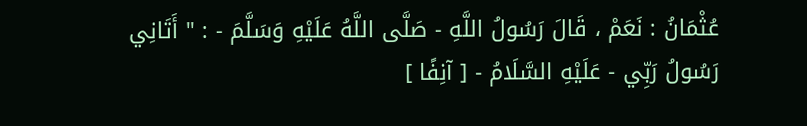عُثْمَانُ : نَعَمْ ، قَالَ رَسُولُ اللَّهِ - صَلَّى اللَّهُ عَلَيْهِ وَسَلَّمَ - : " أَتَانِي رَسُولُ رَبِّي - عَلَيْهِ السَّلَامُ - [ آنِفًا ]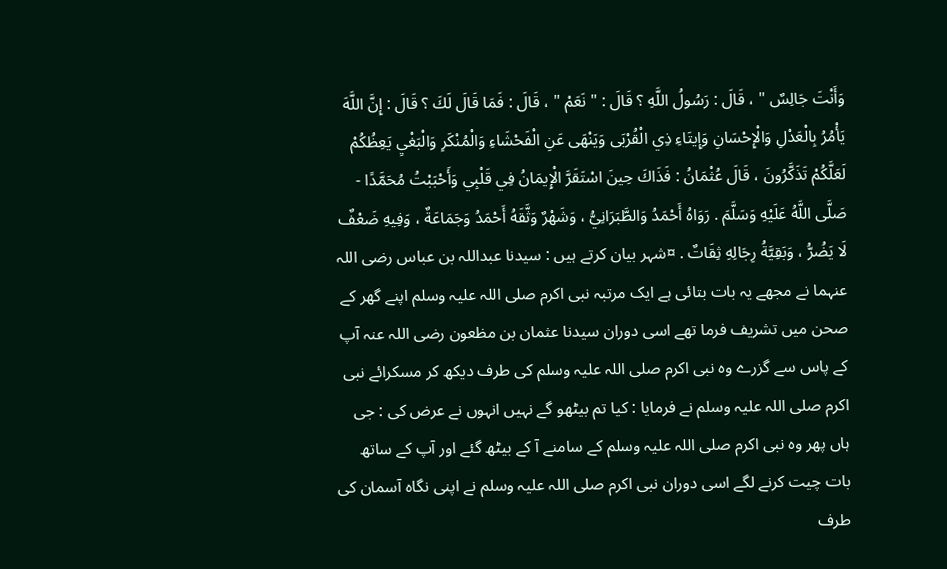وَأَنْتَ جَالِسٌ " ، قَالَ : رَسُولُ اللَّهِ ؟ قَالَ : " نَعَمْ " ، قَالَ : فَمَا قَالَ لَكَ ؟ قَالَ : إِنَّ اللَّهَ يَأْمُرُ بِالْعَدْلِ وَالْإِحْسَانِ وَإِيتَاءِ ذِي الْقُرْبَى وَيَنْهَى عَنِ الْفَحْشَاءِ وَالْمُنْكَرِ وَالْبَغْيِ يَعِظُكُمْ لَعَلَّكُمْ تَذَكَّرُونَ ، قَالَ عُثْمَانُ : فَذَاكَ حِينَ اسْتَقَرَّ الْإِيمَانُ فِي قَلْبِي وَأَحْبَبْتُ مُحَمَّدًا - صَلَّى اللَّهُ عَلَيْهِ وَسَلَّمَ . رَوَاهُ أَحْمَدُ وَالطَّبَرَانِيُّ ، وَشَهْرٌ وَثَّقَهُ أَحْمَدُ وَجَمَاعَةٌ ، وَفِيهِ ضَعْفٌ لَا يَضُرُّ ، وَبَقِيَّةُ رِجَالِهِ ثِقَاتٌ . ¤شہر بیان کرتے ہیں : سیدنا عبداللہ بن عباس رضی اللہ عنہما نے مجھے یہ بات بتائی ہے ایک مرتبہ نبی اکرم صلی اللہ علیہ وسلم اپنے گھر کے صحن میں تشریف فرما تھے اسی دوران سیدنا عثمان بن مظعون رضی اللہ عنہ آپ کے پاس سے گزرے وہ نبی اکرم صلی اللہ علیہ وسلم کی طرف دیکھ کر مسکرائے نبی اکرم صلی اللہ علیہ وسلم نے فرمایا : کیا تم بیٹھو گے نہیں انہوں نے عرض کی : جی ہاں پھر وہ نبی اکرم صلی اللہ علیہ وسلم کے سامنے آ کے بیٹھ گئے اور آپ کے ساتھ بات چیت کرنے لگے اسی دوران نبی اکرم صلی اللہ علیہ وسلم نے اپنی نگاہ آسمان کی طرف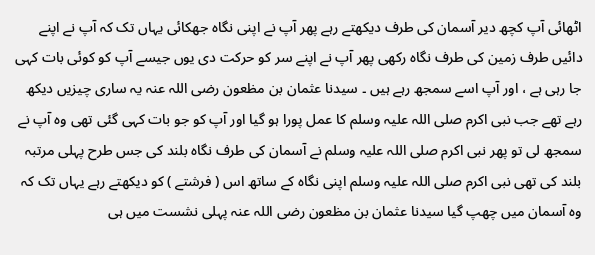اٹھائی آپ کچھ دیر آسمان کی طرف دیکھتے رہے پھر آپ نے اپنی نگاہ جھکائی یہاں تک کہ آپ نے اپنے دائیں طرف زمین کی طرف نگاہ رکھی پھر آپ نے اپنے سر کو حرکت دی یوں جیسے آپ کو کوئی بات کہی جا رہی ہے ، اور آپ اسے سمجھ رہے ہیں ۔ سیدنا عثمان بن مظعون رضی اللہ عنہ یہ ساری چیزیں دیکھ رہے تھے جب نبی اکرم صلی اللہ علیہ وسلم کا عمل پورا ہو گیا اور آپ کو جو بات کہی گئی تھی وہ آپ نے سمجھ لی تو پھر نبی اکرم صلی اللہ علیہ وسلم نے آسمان کی طرف نگاہ بلند کی جس طرح پہلی مرتبہ بلند کی تھی نبی اکرم صلی اللہ علیہ وسلم اپنی نگاہ کے ساتھ اس ( فرشتے ) کو دیکھتے رہے یہاں تک کہ وہ آسمان میں چھپ گیا سیدنا عثمان بن مظعون رضی اللہ عنہ پہلی نشست میں ہی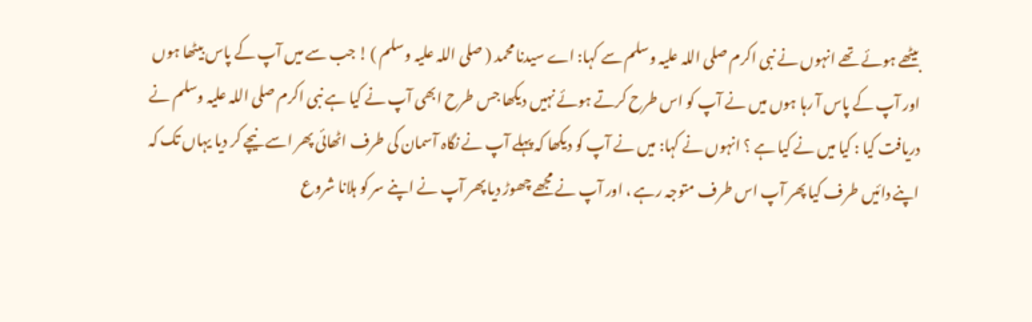بیٹھے ہوئے تھے انہوں نے نبی اکرم صلی اللہ علیہ وسلم سے کہا: اے سیدنا محمد ( صلی اللہ علیہ وسلم ) ! جب سے میں آپ کے پاس بیٹھا ہوں اور آپ کے پاس آ رہا ہوں میں نے آپ کو اس طرح کرتے ہوئے نہیں دیکھا جس طرح ابھی آپ نے کیا ہے نبی اکرم صلی اللہ علیہ وسلم نے دریافت کیا : کیا میں نے کیا ہے ؟ انہوں نے کہا: میں نے آپ کو دیکھا کہ پہلے آپ نے نگاہ آسمان کی طرف اٹھائی پھر اسے نیچے کر دیا یہاں تک کہ اپنے دائیں طرف کیا پھر آپ اس طرف متوجہ رہے ، اور آپ نے مجھے چھوڑ دیا پھر آپ نے اپنے سر کو ہلانا شروع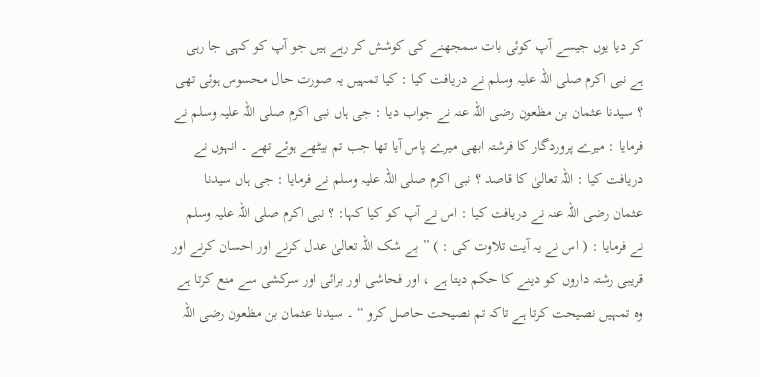کر دیا یوں جیسے آپ کوئی بات سمجھنے کی کوشش کر رہے ہیں جو آپ کو کہی جا رہی ہے نبی اکرم صلی اللہ علیہ وسلم نے دریافت کیا : کیا تمہیں یہ صورت حال محسوس ہوئی تھی ؟ سیدنا عثمان بن مظعون رضی اللہ عنہ نے جواب دیا : جی ہاں نبی اکرم صلی اللہ علیہ وسلم نے فرمایا : میرے پروردگار کا فرشتہ ابھی میرے پاس آیا تھا جب تم بیٹھے ہوئے تھے ۔ انہوں نے دریافت کیا : اللہ تعالیٰ کا قاصد ؟ نبی اکرم صلی اللہ علیہ وسلم نے فرمایا : جی ہاں سیدنا عثمان رضی اللہ عنہ نے دریافت کیا : اس نے آپ کو کیا کہا: ؟ نبی اکرم صلی اللہ علیہ وسلم نے فرمایا : ( اس نے یہ آیت تلاوت کی : ) ” بے شک اللہ تعالیٰ عدل کرنے اور احسان کرنے اور قریبی رشتہ داروں کو دینے کا حکم دیتا ہے ، اور فحاشی اور برائی اور سرکشی سے منع کرتا ہے وہ تمہیں نصیحت کرتا ہے تاکہ تم نصیحت حاصل کرو “ ۔ سیدنا عثمان بن مظعون رضی اللہ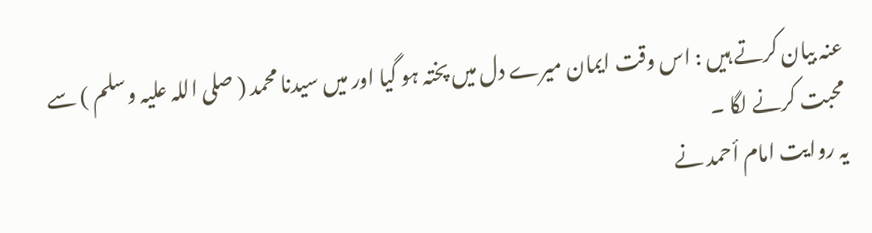عنہ بیان کرتے ہیں : اس وقت ایمان میرے دل میں پختہ ہو گیا اور میں سیدنا محمد ( صلی اللہ علیہ وسلم ) سے محبت کرنے لگا ۔
یہ روایت امام أحمد نے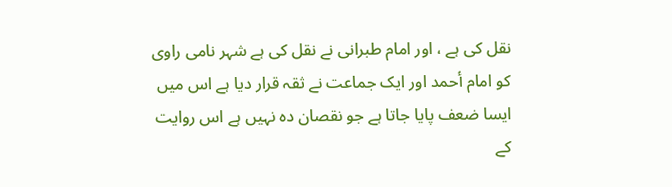نقل کی ہے ، اور امام طبرانی نے نقل کی ہے شہر نامی راوی کو امام أحمد اور ایک جماعت نے ثقہ قرار دیا ہے اس میں ایسا ضعف پایا جاتا ہے جو نقصان دہ نہیں ہے اس روایت کے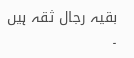بقیہ رجال ثقہ ہیں ۔